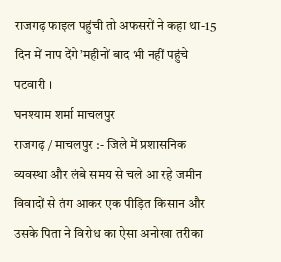राजगढ़ फाइल पहुंची तो अफसरों ने कहा था-15 दिन में नाप देंगे’महीनों बाद भी नहीं पहुंचे पटवारी ।
घनश्याम शर्मा माचलपुर
राजगढ़ / माचलपुर :- जिले में प्रशासनिक व्यवस्था और लंबे समय से चले आ रहे जमीन विवादों से तंग आकर एक पीड़ित किसान और उसके पिता ने विरोध का ऐसा अनोखा तरीका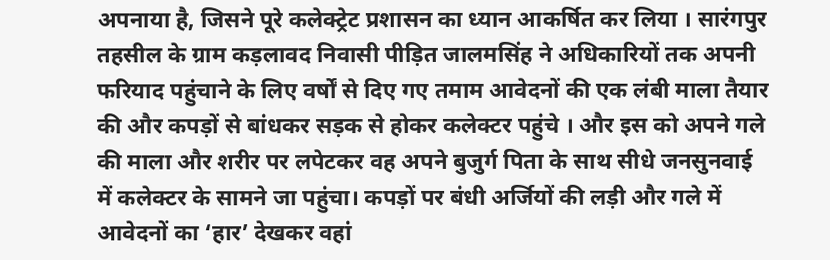अपनाया है, जिसने पूरे कलेक्ट्रेट प्रशासन का ध्यान आकर्षित कर लिया । सारंगपुर तहसील के ग्राम कड़लावद निवासी पीड़ित जालमसिंह ने अधिकारियों तक अपनी फरियाद पहुंचाने के लिए वर्षों से दिए गए तमाम आवेदनों की एक लंबी माला तैयार की और कपड़ों से बांधकर सड़क से होकर कलेक्टर पहुंचे । और इस को अपने गले की माला और शरीर पर लपेटकर वह अपने बुजुर्ग पिता के साथ सीधे जनसुनवाई में कलेक्टर के सामने जा पहुंचा। कपड़ों पर बंधी अर्जियों की लड़ी और गले में आवेदनों का ‘हार’ देखकर वहां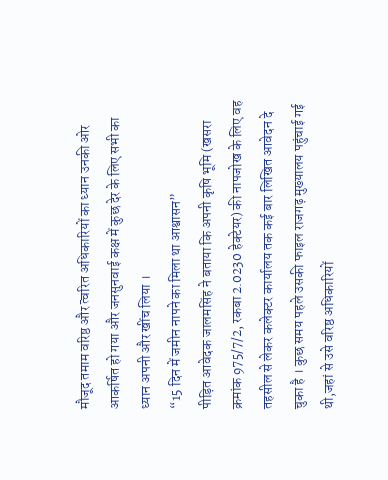मौजूद तमाम वरिष्ठ और त्वरित अधिकारियों का ध्यान उनकी ओर आकर्षित हो गया और जनसुनवाई कक्ष में कुछ देर के लिए सभी का ध्यान अपनी और खींच लिया ।
“15 दिन में जमीन नापने का मिला था आश्वासन”
पीड़ित आवेदक जालमसिंह ने बताया कि अपनी कृषि भूमि (खसरा क्रमांक 975/7/2, रकबा 2.0230 हेक्टेयर) की नापजोख के लिए वह तहसील से लेकर कलेक्टर कार्यालय तक कई बार लिखित आवेदन दे चुका है । कुछ समय पहले उसकी फाइल राजगढ़ मुख्यालय पहुंचाई गई थी,जहां से उसे वरिष्ठ अधिकारियों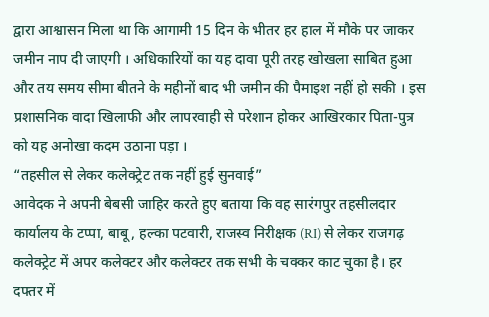द्वारा आश्वासन मिला था कि आगामी 15 दिन के भीतर हर हाल में मौके पर जाकर जमीन नाप दी जाएगी । अधिकारियों का यह दावा पूरी तरह खोखला साबित हुआ और तय समय सीमा बीतने के महीनों बाद भी जमीन की पैमाइश नहीं हो सकी । इस प्रशासनिक वादा खिलाफी और लापरवाही से परेशान होकर आखिरकार पिता-पुत्र को यह अनोखा कदम उठाना पड़ा ।
“तहसील से लेकर कलेक्ट्रेट तक नहीं हुई सुनवाई”
आवेदक ने अपनी बेबसी जाहिर करते हुए बताया कि वह सारंगपुर तहसीलदार कार्यालय के टप्पा, बाबू, हल्का पटवारी, राजस्व निरीक्षक (RI) से लेकर राजगढ़ कलेक्ट्रेट में अपर कलेक्टर और कलेक्टर तक सभी के चक्कर काट चुका है। हर दफ्तर में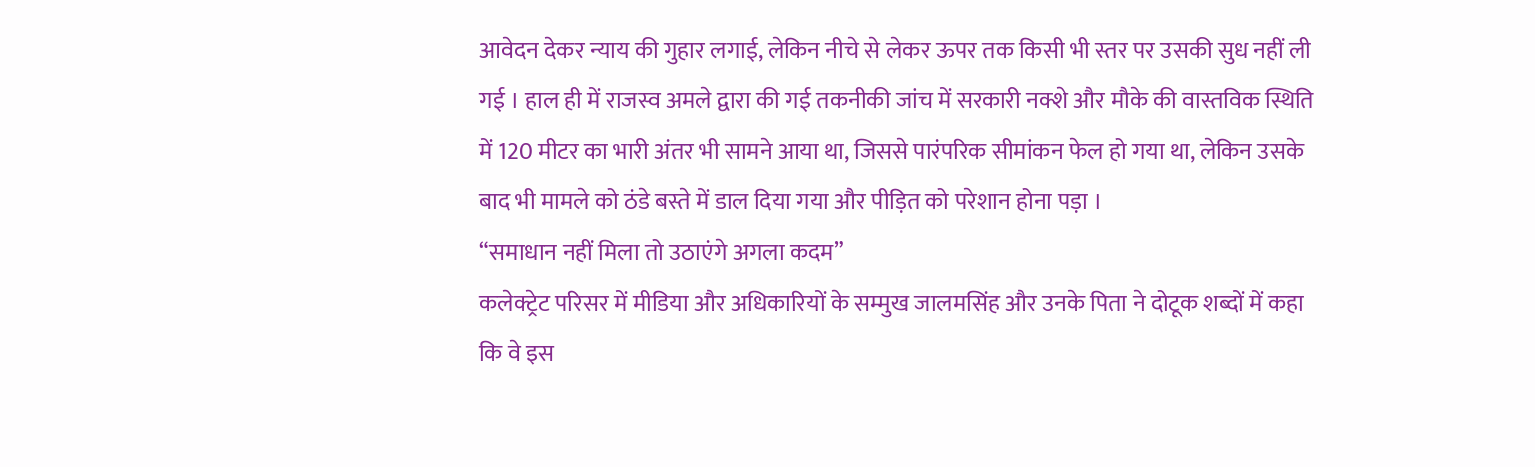आवेदन देकर न्याय की गुहार लगाई, लेकिन नीचे से लेकर ऊपर तक किसी भी स्तर पर उसकी सुध नहीं ली गई । हाल ही में राजस्व अमले द्वारा की गई तकनीकी जांच में सरकारी नक्शे और मौके की वास्तविक स्थिति में 120 मीटर का भारी अंतर भी सामने आया था, जिससे पारंपरिक सीमांकन फेल हो गया था, लेकिन उसके बाद भी मामले को ठंडे बस्ते में डाल दिया गया और पीड़ित को परेशान होना पड़ा ।
“समाधान नहीं मिला तो उठाएंगे अगला कदम”
कलेक्ट्रेट परिसर में मीडिया और अधिकारियों के सम्मुख जालमसिंह और उनके पिता ने दोटूक शब्दों में कहा कि वे इस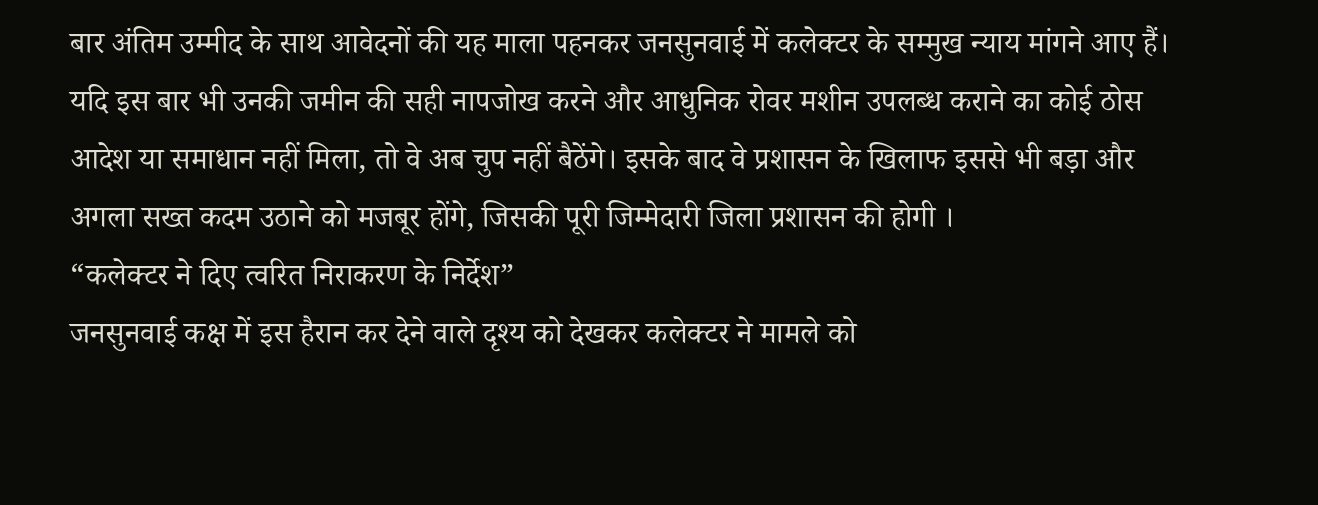बार अंतिम उम्मीद के साथ आवेदनों की यह माला पहनकर जनसुनवाई में कलेक्टर के सम्मुख न्याय मांगने आए हैं। यदि इस बार भी उनकी जमीन की सही नापजोख करने और आधुनिक रोवर मशीन उपलब्ध कराने का कोई ठोस आदेश या समाधान नहीं मिला, तो वे अब चुप नहीं बैठेंगे। इसके बाद वे प्रशासन के खिलाफ इससे भी बड़ा और अगला सख्त कदम उठाने को मजबूर होंगे, जिसकी पूरी जिम्मेदारी जिला प्रशासन की होगी ।
“कलेक्टर ने दिए त्वरित निराकरण के निर्देश”
जनसुनवाई कक्ष में इस हैरान कर देने वाले दृश्य को देखकर कलेक्टर ने मामले को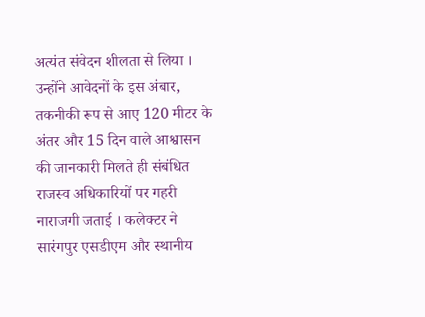अत्यंत संवेदन शीलता से लिया । उन्होंने आवेदनों के इस अंबार, तकनीकी रूप से आए 120 मीटर के अंतर और 15 दिन वाले आश्वासन की जानकारी मिलते ही संबंधित राजस्व अधिकारियों पर गहरी नाराजगी जताई । कलेक्टर ने सारंगपुर एसडीएम और स्थानीय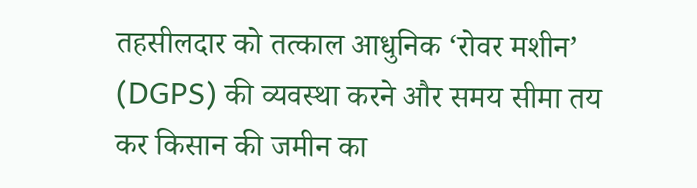तहसीलदार को तत्काल आधुनिक ‘रोवर मशीन’ (DGPS) की व्यवस्था करने और समय सीमा तय कर किसान की जमीन का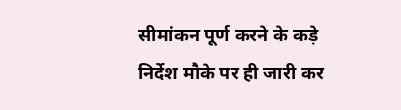सीमांकन पूर्ण करने के कड़े निर्देश मौके पर ही जारी कर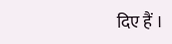दिए हैं ।